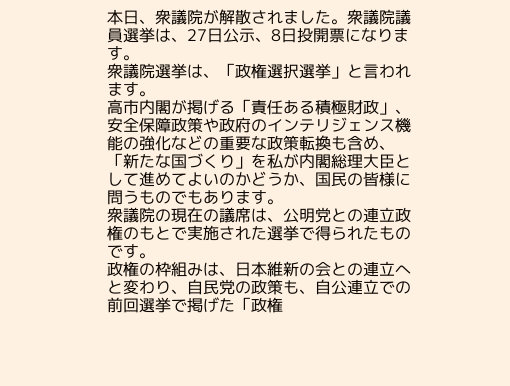本日、衆議院が解散されました。衆議院議員選挙は、27日公示、8日投開票になります。
衆議院選挙は、「政権選択選挙」と言われます。
高市内閣が掲げる「責任ある積極財政」、安全保障政策や政府のインテリジェンス機能の強化などの重要な政策転換も含め、「新たな国づくり」を私が内閣総理大臣として進めてよいのかどうか、国民の皆様に問うものでもあります。
衆議院の現在の議席は、公明党との連立政権のもとで実施された選挙で得られたものです。
政権の枠組みは、日本維新の会との連立へと変わり、自民党の政策も、自公連立での前回選挙で掲げた「政権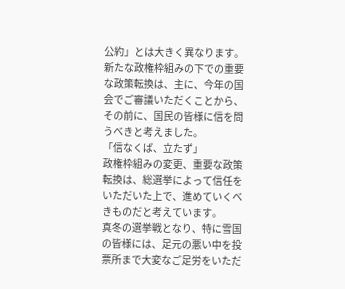公約」とは大きく異なります。
新たな政権枠組みの下での重要な政策転換は、主に、今年の国会でご審議いただくことから、その前に、国民の皆様に信を問うべきと考えました。
「信なくば、立たず」
政権枠組みの変更、重要な政策転換は、総選挙によって信任をいただいた上で、進めていくべきものだと考えています。
真冬の選挙戦となり、特に雪国の皆様には、足元の悪い中を投票所まで大変なご足労をいただ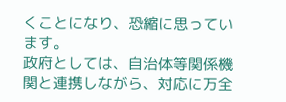くことになり、恐縮に思っています。
政府としては、自治体等関係機関と連携しながら、対応に万全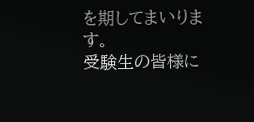を期してまいります。
受験生の皆様に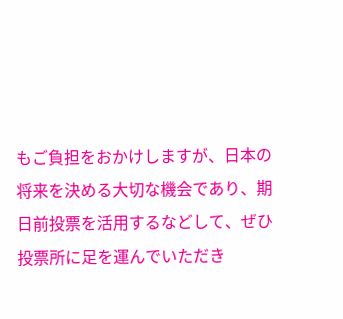もご負担をおかけしますが、日本の将来を決める大切な機会であり、期日前投票を活用するなどして、ぜひ投票所に足を運んでいただき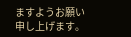ますようお願い申し上げます。